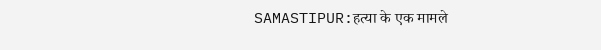SAMASTIPUR:हत्या के एक मामले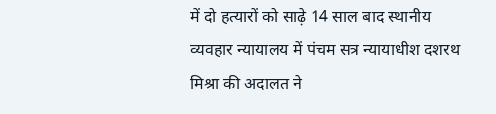में दो हत्यारों को साढ़े 14 साल बाद स्थानीय व्यवहार न्यायालय में पंचम सत्र न्यायाधीश दशरथ मिश्रा की अदालत ने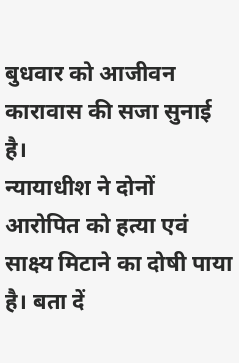बुधवार को आजीवन कारावास की सजा सुनाई है।
न्यायाधीश ने दोनों आरोपित को हत्या एवं साक्ष्य मिटाने का दोषी पाया है। बता दें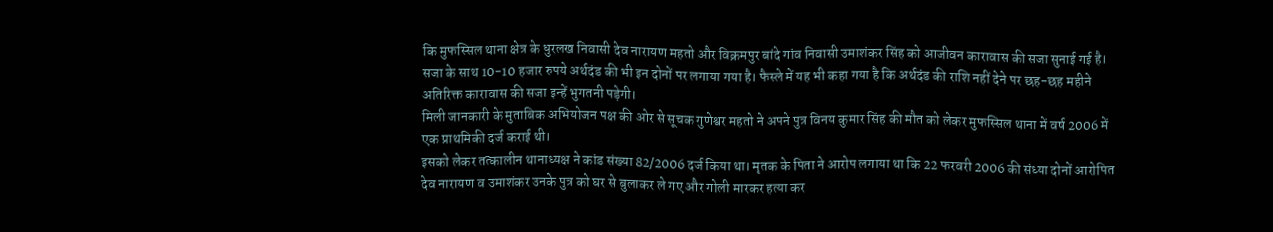कि मुफस्सिल थाना क्षेत्र के धुरलख निवासी देव नारायण महतो और विक्रमपुर बांदे गांव निवासी उमाशंकर सिंह को आजीवन कारावास की सजा सुनाई गई है।
सजा के साथ 10-10 हजार रुपये अर्थदंड की भी इन दोनों पर लगाया गया है। फैस्ले में यह भी कहा गया है कि अर्थदंड की राशि नहीं देने पर छह-छह महीने अतिरिक्त कारावास की सजा इन्हें भुगतनी पड़ेगी।
मिली जानकारी के मुताबिक अभियोजन पक्ष की ओर से सूचक गुणेश्वर महतो ने अपने पुत्र विनय कुमार सिंह की मौत को लेकर मुफस्सिल थाना में वर्ष 2006 में एक प्राथमिकी दर्ज कराई थी।
इसको लेकर तत्कालीन थानाध्यक्ष ने कांड संख्या 82/2006 दर्ज किया था। मृतक के पिता ने आरोप लगाया था कि 22 फरवरी 2006 की संध्या दोनों आरोपित देव नारायण व उमाशंकर उनके पुत्र को घर से बुलाकर ले गए और गोली मारकर हत्या कर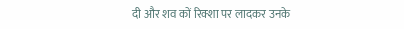दी और शव कों रिक्शा पर लादकर उनके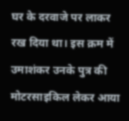घर के दरवाजे पर लाकर रख दिया था। इस क्रम में उमाशंकर उनके पुत्र की मोटरसाइकिल लेकर आया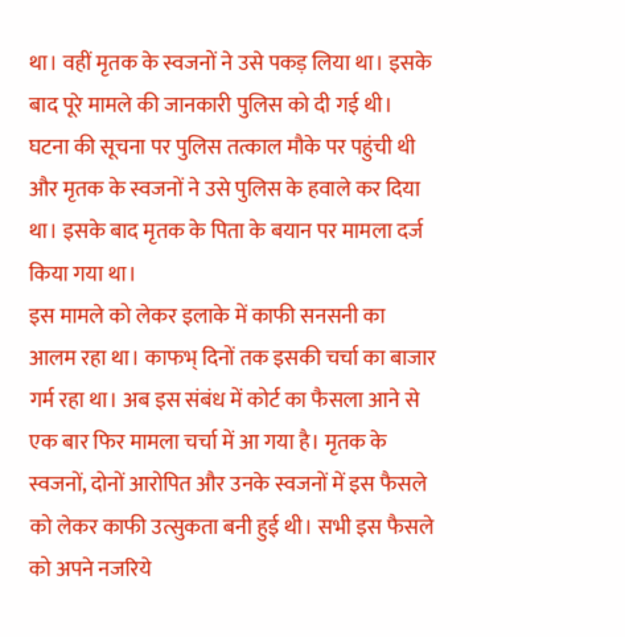था। वहीं मृतक के स्वजनों ने उसे पकड़ लिया था। इसके बाद पूरे मामले की जानकारी पुलिस को दी गई थी।
घटना की सूचना पर पुलिस तत्काल मौके पर पहुंची थी और मृतक के स्वजनों ने उसे पुलिस के हवाले कर दिया था। इसके बाद मृतक के पिता के बयान पर मामला दर्ज किया गया था।
इस मामले को लेकर इलाके में काफी सनसनी का आलम रहा था। काफभ् दिनों तक इसकी चर्चा का बाजार गर्म रहा था। अब इस संबंध में कोर्ट का फैसला आने से एक बार फिर मामला चर्चा में आ गया है। मृतक के स्वजनों, दोनों आरोपित और उनके स्वजनों में इस फैसले को लेकर काफी उत्सुकता बनी हुई थी। सभी इस फैसले को अपने नजरिये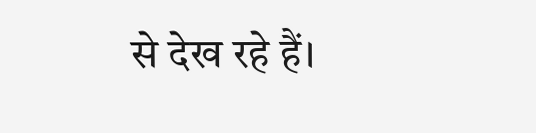से देख रहे हैं।